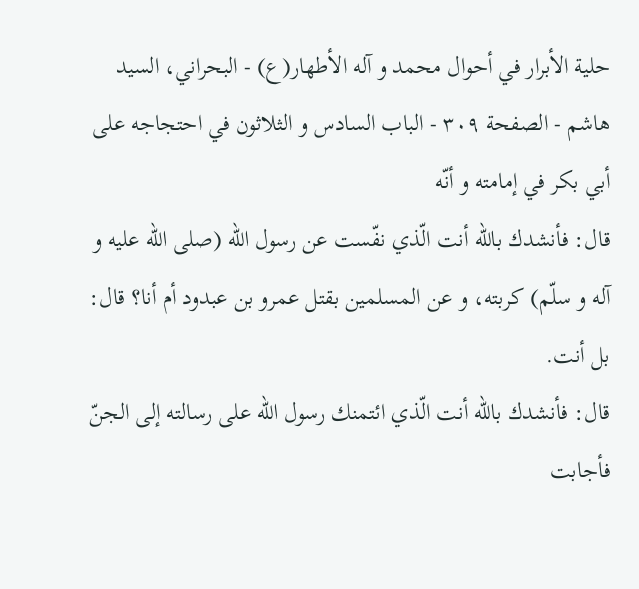حلية الأبرار في أحوال محمد و آله الأطهار(ع) - البحراني، السيد هاشم - الصفحة ٣٠٩ - الباب السادس و الثلاثون في احتجاجه على أبي بكر في إمامته و أنّه
قال: فأنشدك باللّه أنت الّذي نفّست عن رسول اللّه (صلى اللّه عليه و آله و سلّم) كربته، و عن المسلمين بقتل عمرو بن عبدود أم أنا؟ قال: بل أنت.
قال: فأنشدك باللّه أنت الّذي ائتمنك رسول اللّه على رسالته إلى الجنّ فأجابت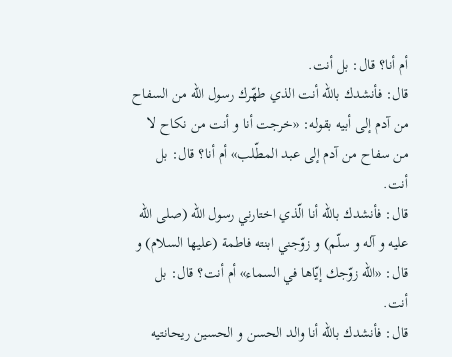أم أنا؟ قال: بل أنت.
قال: فأنشدك باللّه أنت الذي طهّرك رسول اللّه من السفاح من آدم إلى أبيه بقوله: «خرجت أنا و أنت من نكاح لا من سفاح من آدم إلى عبد المطّلب» أم أنا؟ قال: بل أنت.
قال: فأنشدك باللّه أنا الّذي اختارني رسول اللّه (صلى اللّه عليه و آله و سلّم) و زوّجني ابنته فاطمة (عليها السلام) و قال: «اللّه زوّجك إيّاها في السماء» أم أنت؟ قال: بل أنت.
قال: فأنشدك باللّه أنا والد الحسن و الحسين ريحانتيه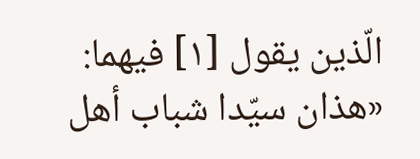الّذين يقول [١] فيهما:
«هذان سيّدا شباب أهل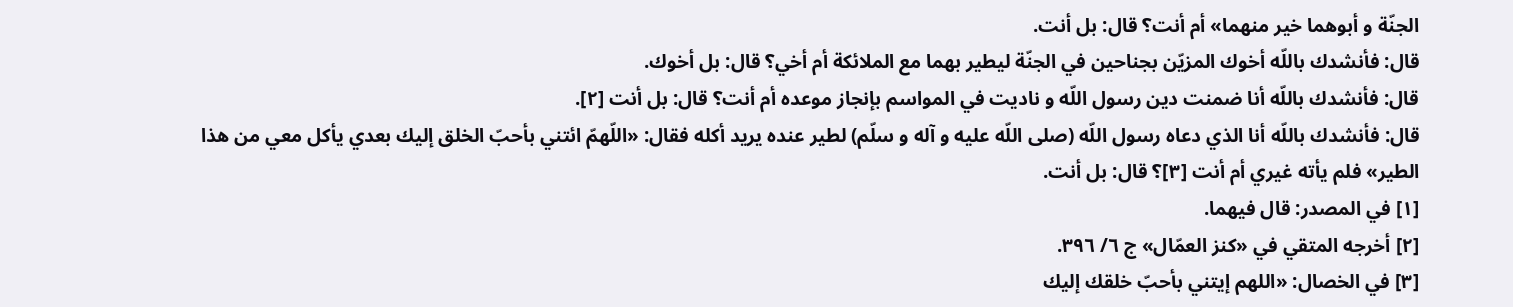الجنّة و أبوهما خير منهما» أم أنت؟ قال: بل أنت.
قال: فأنشدك باللّه أخوك المزيّن بجناحين في الجنّة ليطير بهما مع الملائكة أم أخي؟ قال: بل أخوك.
قال: فأنشدك باللّه أنا ضمنت دين رسول اللّه و ناديت في المواسم بإنجاز موعده أم أنت؟ قال: بل أنت [٢].
قال: فأنشدك باللّه أنا الذي دعاه رسول اللّه (صلى اللّه عليه و آله و سلّم) لطير عنده يريد أكله فقال: «اللّهمّ ائتني بأحبّ الخلق إليك بعدي يأكل معي من هذا الطير» فلم يأته غيري أم أنت [٣]؟ قال: بل أنت.
[١] في المصدر: قال فيهما.
[٢] أخرجه المتقي في «كنز العمّال» ج ٦/ ٣٩٦.
[٣] في الخصال: «اللهم إيتني بأحبّ خلقك إليك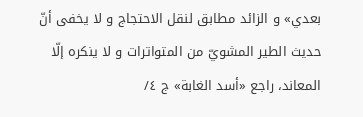بعدي» و الزائد مطابق لنقل الاحتجاج و لا يخفى أنّ حديث الطير المشويّ من المتواترات و لا ينكره إلّا المعاند، راجع «أسد الغابة» ج ٤/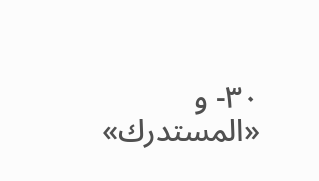٣٠- و «المستدرك»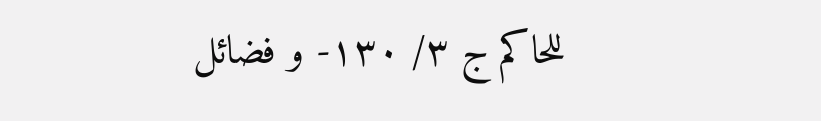للحاكم ج ٣/ ١٣٠- و فضائل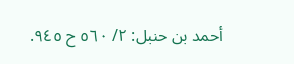أحمد بن حنبل: ٢/ ٥٦٠ ح ٩٤٥.